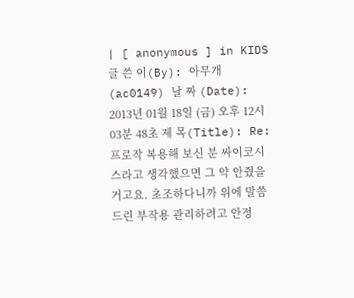| [ anonymous ] in KIDS 글 쓴 이(By): 아무개 (ac0149) 날 짜 (Date): 2013년 01월 18일 (금) 오후 12시 03분 48초 제 목(Title): Re: 프로작 복용해 보신 분 싸이코시스라고 생각했으면 그 약 안줬을 거고요. 초조하다니까 위에 말씀드린 부작용 관리하려고 안정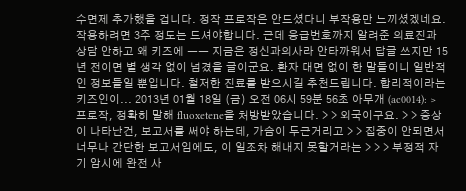수면제 추가했을 겁니다. 정작 프로작은 안드셨다니 부작용만 느끼셨겠네요. 작용하려면 3주 정도는 드셔야합니다. 근데 응급번호까지 알려준 의료진과 상담 안하고 왜 키즈에 ㅡㅡ 지금은 정신과의사라 안타까워서 답글 쓰지만 15년 전이면 별 생각 없이 넘겼을 글이군요. 환자 대면 없이 한 말들이니 일반적인 정보들일 뿐입니다. 철저한 진료를 받으시길 추천드립니다. 합리적이라는 키즈인이... 2013년 01월 18일 (금) 오전 06시 59분 56초 아무개 (ac0014): > 프로작, 정확히 말해 fluoxetene을 처방받았습니다. > > 외국이구요. > > 증상이 나타난건, 보고서를 써야 하는데, 가슴이 두근거리고 > > 집중이 안되면서 너무나 간단한 보고서임에도, 이 일조차 해내지 못할거라는 > > > 부정적 자기 암시에 완전 사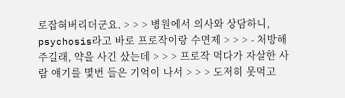로잡혀버리더군요. > > > 병원에서 의사와 상담하니, psychosis라고 바로 프로작이랑 수면제 > > > - 처방해주길래, 약을 사긴 샀는데 > > > 프로작 먹다가 자살한 사람 얘기를 몇번 들은 기억이 나서 > > > 도저히 못먹고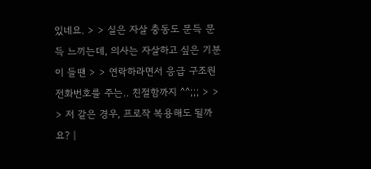있네요. > > 실은 자살 충동도 문득 문득 느끼는데, 의사는 자살하고 싶은 기분이 들땐 > > 연락하라면서 응급 구조원 전화번호를 주는.. 친절함까지 ^^;;; > > > 저 같은 경우, 프로작 복용해도 될까요? |